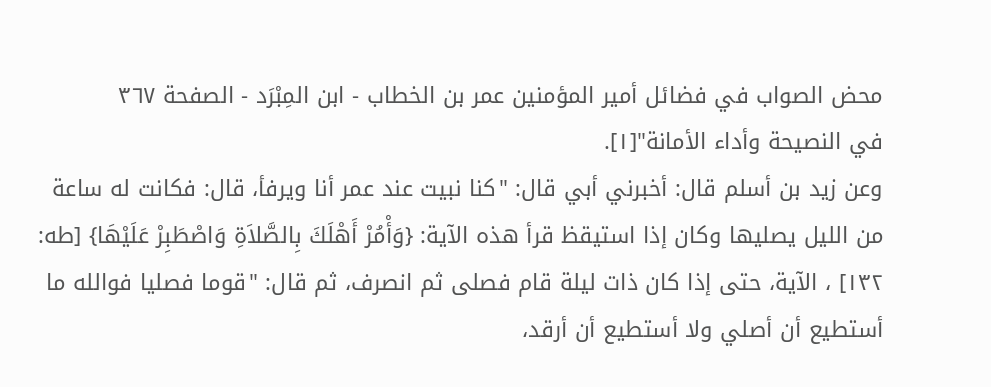محض الصواب في فضائل أمير المؤمنين عمر بن الخطاب - ابن المِبْرَد - الصفحة ٣٦٧
في النصيحة وأداء الأمانة"[١].
وعن زيد بن أسلم قال: أخبرني أبي قال: "كنا نبيت عند عمر أنا ويرفأ، قال: فكانت له ساعة من الليل يصليها وكان إذا استيقظ قرأ هذه الآية: {وَأْمُرْ أَهْلَكَ بِالصَّلاَةِ وَاصْطَبِرْ عَلَيْهَا} [طه: ١٣٢] ، الآية، حتى إذا كان ذات ليلة قام فصلى ثم انصرف، ثم قال: "قوما فصليا فوالله ما أستطيع أن أصلي ولا أستطيع أن أرقد،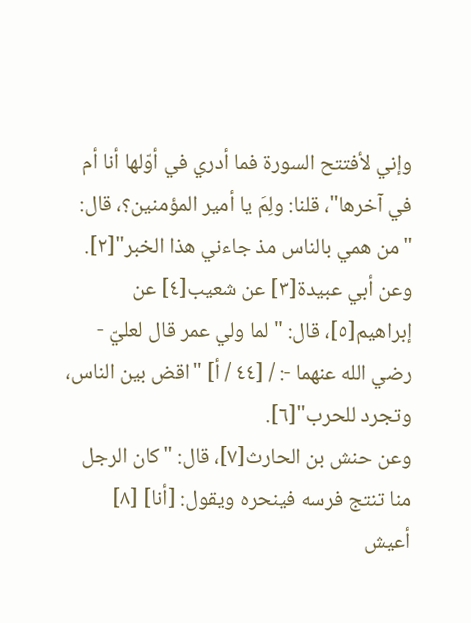وإني لأفتتح السورة فما أدري في أوّلها أنا أم في آخرها"، قلنا: ولِمَ يا أمير المؤمنين؟، قال: "من همي بالناس مذ جاءني هذا الخبر"[٢].
وعن أبي عبيدة[٣] عن شعيب[٤] عن إبراهيم[٥]، قال: "لما ولي عمر قال لعليّ - رضي الله عنهما -: / [٤٤ / أ] "اقض بين الناس، وتجرد للحرب"[٦].
وعن حنش بن الحارث[٧]، قال: "كان الرجل منا تنتج فرسه فينحره ويقول: [أنا] [٨] أعيش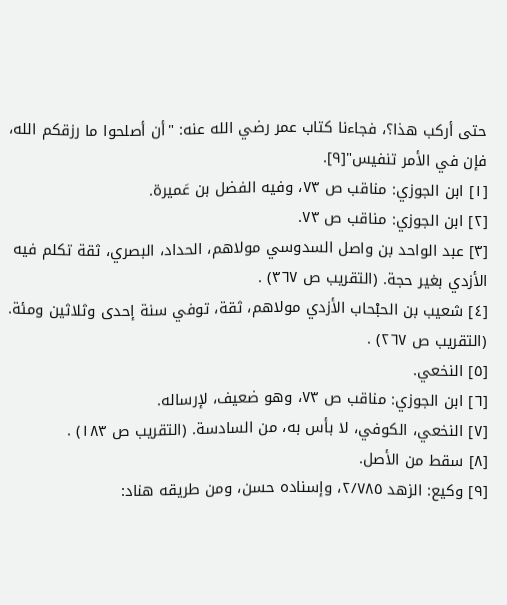حتى أركب هذا؟، فجاءنا كتاب عمر رضي الله عنه: "أن أصلحوا ما رزقكم الله، فإن في الأمر تنفيس"[٩].
[١] ابن الجوزي: مناقب ص ٧٣، وفيه الفضل بن عَميرة.
[٢] ابن الجوزي: مناقب ص ٧٣.
[٣] عبد الواحد بن واصل السدوسي مولاهم، الحداد، البصري، ثقة تكلم فيه الأزدي بغير حجة. (التقريب ص ٣٦٧) .
[٤] شعيب بن الحبْحاب الأزدي مولاهم، ثقة، توفي سنة إحدى وثلاثين ومئة. (التقريب ص ٢٦٧) .
[٥] النخعي.
[٦] ابن الجوزي: مناقب ص ٧٣، وهو ضعيف، لإرساله.
[٧] النخعي، الكوفي، لا بأس به، من السادسة. (التقريب ص ١٨٣) .
[٨] سقط من الأصل.
[٩] وكيع: الزهد ٢/٧٨٥، وإسناده حسن، ومن طريقه هناد: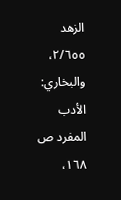الزهد ٢/٦٥٥، والبخاري: الأدب المفرد ص ١٦٨،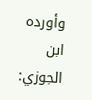وأورده ابن الجوزي: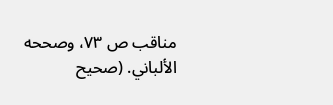مناقب ص ٧٣، وصححه الألباني. (صحيح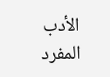الأدب المفرد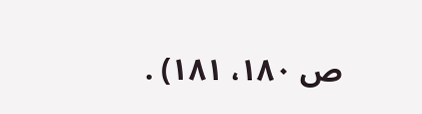ص ١٨٠، ١٨١) .